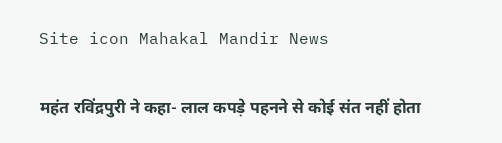Site icon Mahakal Mandir News

महंत रविंद्रपुरी ने कहा- लाल कपड़े पहनने से कोई संत नहीं होता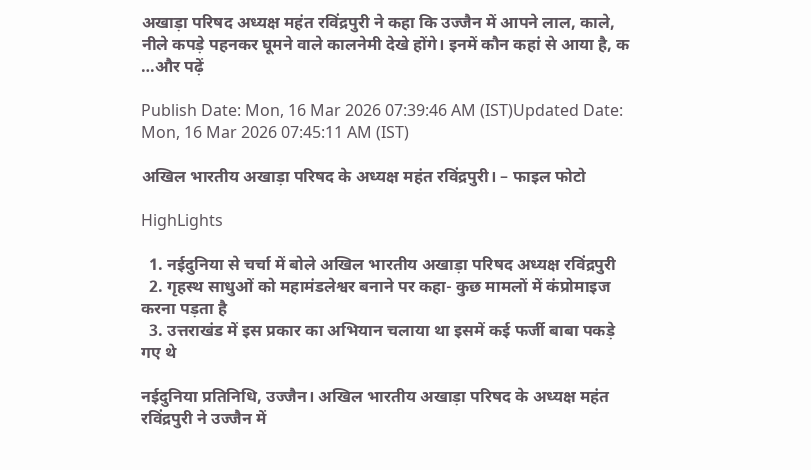अखाड़ा परिषद अध्यक्ष महंत रविंद्रपुरी ने कहा कि उज्जैन में आपने लाल, काले, नीले कपड़े पहनकर घूमने वाले कालनेमी देखे होंगे। इनमें कौन कहां से आया है, क …और पढ़ें

Publish Date: Mon, 16 Mar 2026 07:39:46 AM (IST)Updated Date: Mon, 16 Mar 2026 07:45:11 AM (IST)

अखिल भारतीय अखाड़ा परिषद के अध्यक्ष महंत रविंद्रपुरी। – फाइल फोटो

HighLights

  1. नईदुनिया से चर्चा में बोले अखिल भारतीय अखाड़ा परिषद अध्यक्ष रविंद्रपुरी
  2. गृहस्थ साधुओं को महामंडलेश्वर बनाने पर कहा- कुछ मामलों में कंप्रोमाइज करना पड़ता है
  3. उत्तराखंड में इस प्रकार का अभियान चलाया था इसमें कई फर्जी बाबा पकड़े गए थे

नईदुनिया प्रतिनिधि, उज्जैन। अखिल भारतीय अखाड़ा परिषद के अध्यक्ष महंत रविंद्रपुरी ने उज्जैन में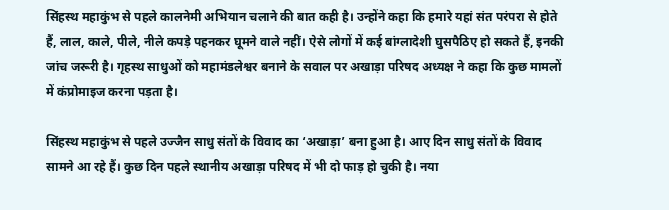सिंहस्थ महाकुंभ से पहले कालनेमी अभियान चलाने की बात कही है। उन्होंने कहा कि हमारे यहां संत परंपरा से होते हैं, लाल, काले, पीले, नीले कपड़े पहनकर घूमने वाले नहीं। ऐसे लोगों में कई बांग्लादेशी घुसपैठिए हो सकते हैं, इनकी जांच जरूरी है। गृहस्थ साधुओं को महामंडलेश्वर बनाने के सवाल पर अखाड़ा परिषद अध्यक्ष ने कहा कि कुछ मामलों में कंप्रोमाइज करना पड़ता है।

सिंहस्थ महाकुंभ से पहले उज्जैन साधु संतों के विवाद का ‘अखाड़ा’ बना हुआ है। आए दिन साधु संतों के विवाद सामने आ रहे हैं। कुछ दिन पहले स्थानीय अखाड़ा परिषद में भी दो फाड़ हो चुकी है। नया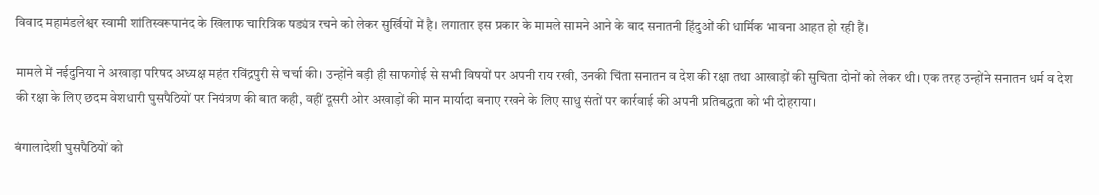विवाद महामंडलेश्वर स्वामी शांतिस्वरूपानंद के खिलाफ चारित्रिक षड्यंत्र रचने को लेकर सुर्खियों में है। लगातार इस प्रकार के मामले सामने आने के बाद सनातनी हिंदुओं की धार्मिक भावना आहत हो रही हैं।

मामले में नईदुनिया ने अखाड़ा परिषद अध्यक्ष महंत रविंद्रपुरी से चर्चा की। उन्होंने बड़ी ही साफगोई से सभी विषयों पर अपनी राय रखी, उनकी चिंता सनातन व देश की रक्षा तथा आखाड़ों की सुचिता दोनों को लेकर थी। एक तरह उन्होंने सनातन धर्म व देश की रक्षा के लिए छदम वेशधारी घुसपैठियों पर नियंत्रण की बात कही, वहीं दूसरी ओर अखाड़ों की मान मार्यादा बनाए रखने के लिए साधु संतों पर कार्रवाई की अपनी प्रतिबद्धता को भी दोहराया।

बंगालादेशी घुसपैठियों को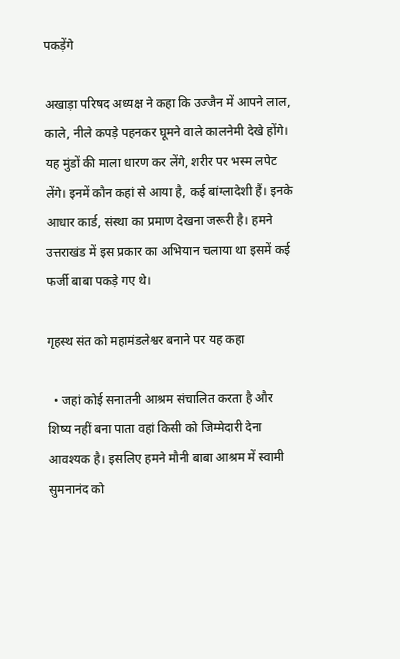पकड़ेंगे

अखाड़ा परिषद अध्यक्ष ने कहा कि उज्जैन में आपने लाल, काले, नीले कपड़े पहनकर घूमने वाले कालनेमी देखे होंगे। यह मुंडों की माला धारण कर लेंगे, शरीर पर भस्म लपेट लेंगे। इनमें कौन कहां से आया है, कई बांग्लादेशी हैं। इनके आधार कार्ड, संस्था का प्रमाण देखना जरूरी है। हमने उत्तराखंड में इस प्रकार का अभियान चलाया था इसमें कई फर्जी बाबा पकड़े गए थे।

गृहस्थ संत को महामंडलेश्वर बनाने पर यह कहा

  • जहां कोई सनातनी आश्रम संचालित करता है और शिष्य नहीं बना पाता वहां किसी को जिम्मेदारी देना आवश्यक है। इसलिए हमने मौनी बाबा आश्रम में स्वामी सुमनानंद को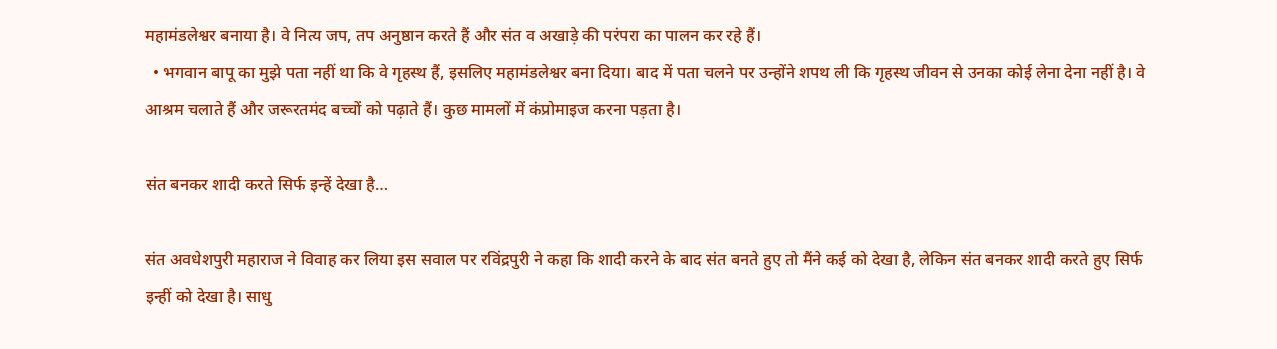महामंडलेश्वर बनाया है। वे नित्य जप, तप अनुष्ठान करते हैं और संत व अखाड़े की परंपरा का पालन कर रहे हैं।
  • भगवान बापू का मुझे पता नहीं था कि वे गृहस्थ हैं, इसलिए महामंडलेश्वर बना दिया। बाद में पता चलने पर उन्होंने शपथ ली कि गृहस्थ जीवन से उनका कोई लेना देना नहीं है। वे आश्रम चलाते हैं और जरूरतमंद बच्चों को पढ़ाते हैं। कुछ मामलों में कंप्रोमाइज करना पड़ता है।

संत बनकर शादी करते सिर्फ इन्हें देखा है…

संत अवधेशपुरी महाराज ने विवाह कर लिया इस सवाल पर रविंद्रपुरी ने कहा कि शादी करने के बाद संत बनते हुए तो मैंने कई को देखा है, लेकिन संत बनकर शादी करते हुए सिर्फ इन्हीं को देखा है। साधु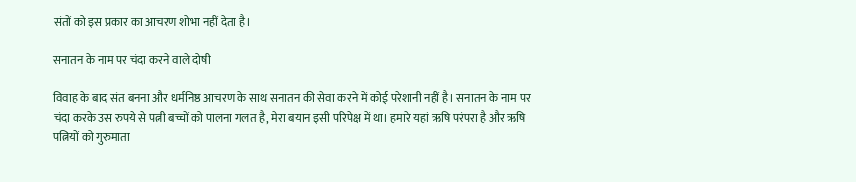संतों को इस प्रकार का आचरण शोभा नहीं देता है।

सनातन के नाम पर चंदा करने वाले दोषी

विवाह के बाद संत बनना और धर्मनिष्ठ आचरण के साथ सनातन की सेवा करने में कोई परेशानी नहीं है। सनातन के नाम पर चंदा करके उस रुपये से पत्नी बच्चों को पालना गलत है, मेरा बयान इसी परिपेक्ष में था। हमारे यहां ऋषि परंपरा है और ऋषि पत्नियों को गुरुमाता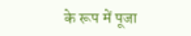के रूप में पूजा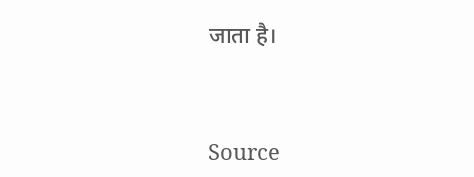जाता है।



Source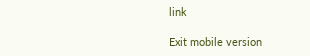link

Exit mobile version